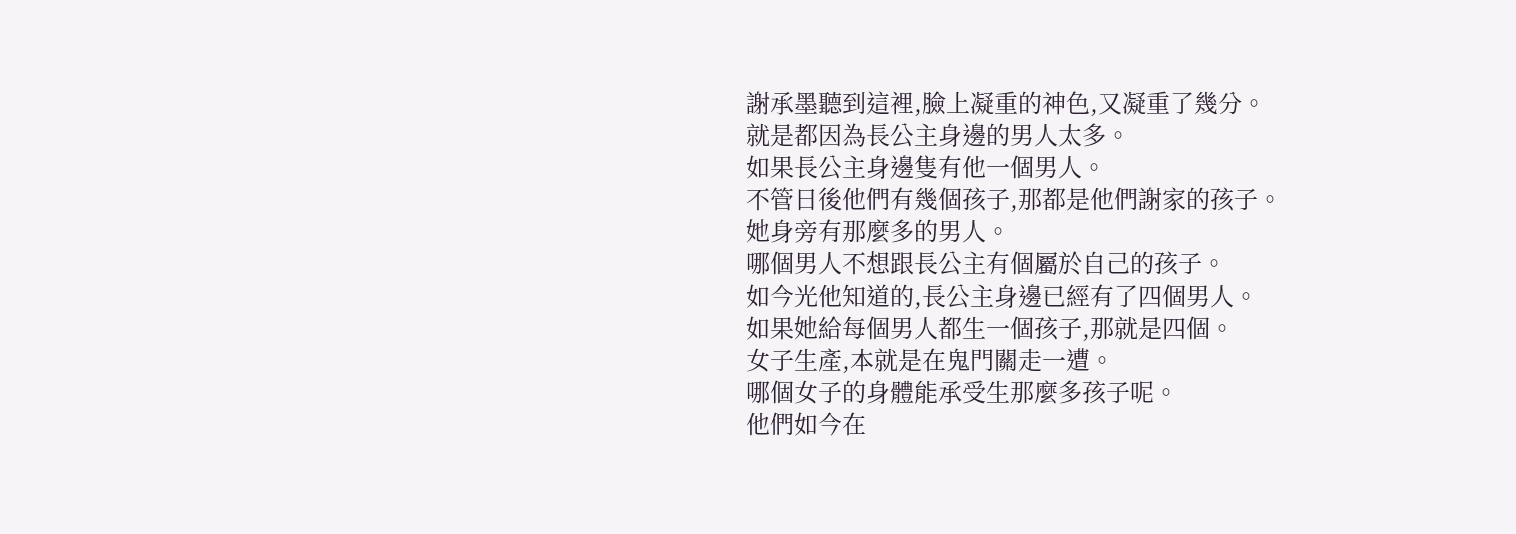謝承墨聽到這裡,臉上凝重的神色,又凝重了幾分。
就是都因為長公主身邊的男人太多。
如果長公主身邊隻有他一個男人。
不管日後他們有幾個孩子,那都是他們謝家的孩子。
她身旁有那麼多的男人。
哪個男人不想跟長公主有個屬於自己的孩子。
如今光他知道的,長公主身邊已經有了四個男人。
如果她給每個男人都生一個孩子,那就是四個。
女子生產,本就是在鬼門關走一遭。
哪個女子的身體能承受生那麼多孩子呢。
他們如今在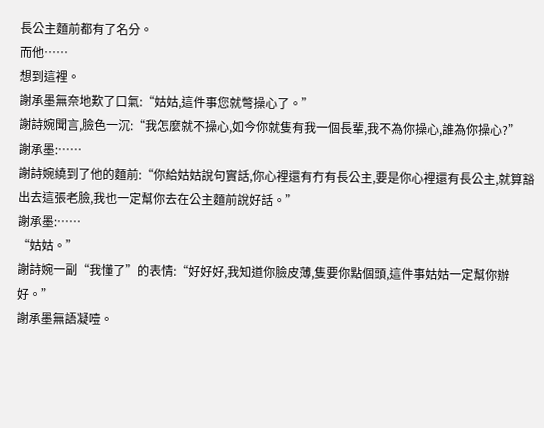長公主麵前都有了名分。
而他……
想到這裡。
謝承墨無奈地歎了口氣:“姑姑,這件事您就彆操心了。”
謝詩婉聞言,臉色一沉:“我怎麼就不操心,如今你就隻有我一個長輩,我不為你操心,誰為你操心?”
謝承墨:……
謝詩婉繞到了他的麵前:“你給姑姑說句實話,你心裡還有冇有長公主,要是你心裡還有長公主,就算豁出去這張老臉,我也一定幫你去在公主麵前說好話。”
謝承墨:……
“姑姑。”
謝詩婉一副“我懂了”的表情:“好好好,我知道你臉皮薄,隻要你點個頭,這件事姑姑一定幫你辦好。”
謝承墨無語凝噎。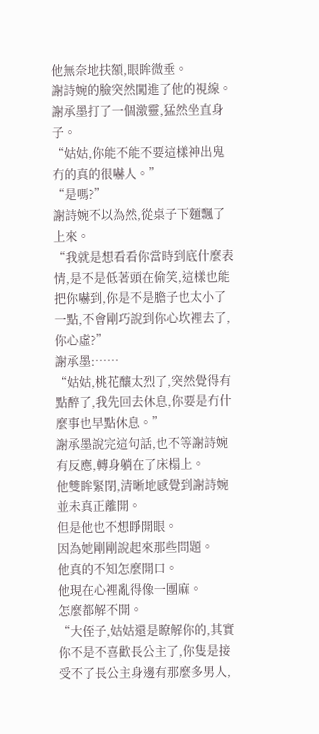他無奈地扶額,眼眸微垂。
謝詩婉的臉突然闖進了他的視線。
謝承墨打了一個激靈,猛然坐直身子。
“姑姑,你能不能不要這樣神出鬼冇的真的很嚇人。”
“是嗎?”
謝詩婉不以為然,從桌子下麵飄了上來。
“我就是想看看你當時到底什麼表情,是不是低著頭在偷笑,這樣也能把你嚇到,你是不是膽子也太小了一點,不會剛巧說到你心坎裡去了,你心虛?”
謝承墨:……
“姑姑,桃花釀太烈了,突然覺得有點醉了,我先回去休息,你要是冇什麼事也早點休息。”
謝承墨說完這句話,也不等謝詩婉有反應,轉身躺在了床榻上。
他雙眸緊閉,清晰地感覺到謝詩婉並未真正離開。
但是他也不想睜開眼。
因為她剛剛說起來那些問題。
他真的不知怎麼開口。
他現在心裡亂得像一團麻。
怎麼都解不開。
“大侄子,姑姑還是瞭解你的,其實你不是不喜歡長公主了,你隻是接受不了長公主身邊有那麼多男人,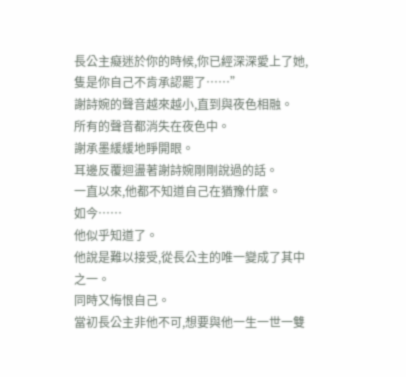長公主癡迷於你的時候,你已經深深愛上了她,隻是你自己不肯承認罷了……”
謝詩婉的聲音越來越小,直到與夜色相融。
所有的聲音都消失在夜色中。
謝承墨緩緩地睜開眼。
耳邊反覆迴盪著謝詩婉剛剛說過的話。
一直以來,他都不知道自己在猶豫什麼。
如今……
他似乎知道了。
他說是難以接受,從長公主的唯一變成了其中之一。
同時又悔恨自己。
當初長公主非他不可,想要與他一生一世一雙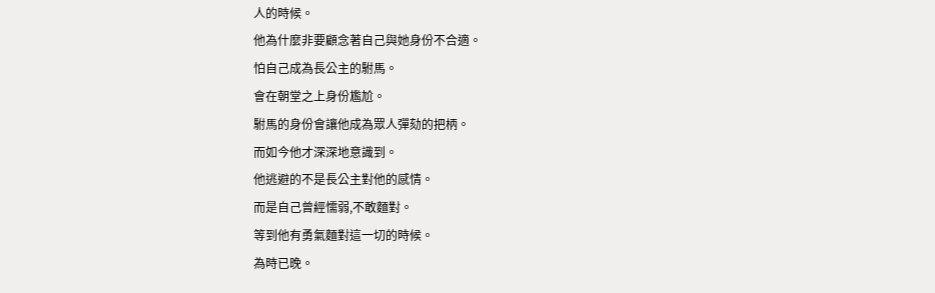人的時候。
他為什麼非要顧念著自己與她身份不合適。
怕自己成為長公主的駙馬。
會在朝堂之上身份尷尬。
駙馬的身份會讓他成為眾人彈劾的把柄。
而如今他才深深地意識到。
他逃避的不是長公主對他的感情。
而是自己曾經懦弱,不敢麵對。
等到他有勇氣麵對這一切的時候。
為時已晚。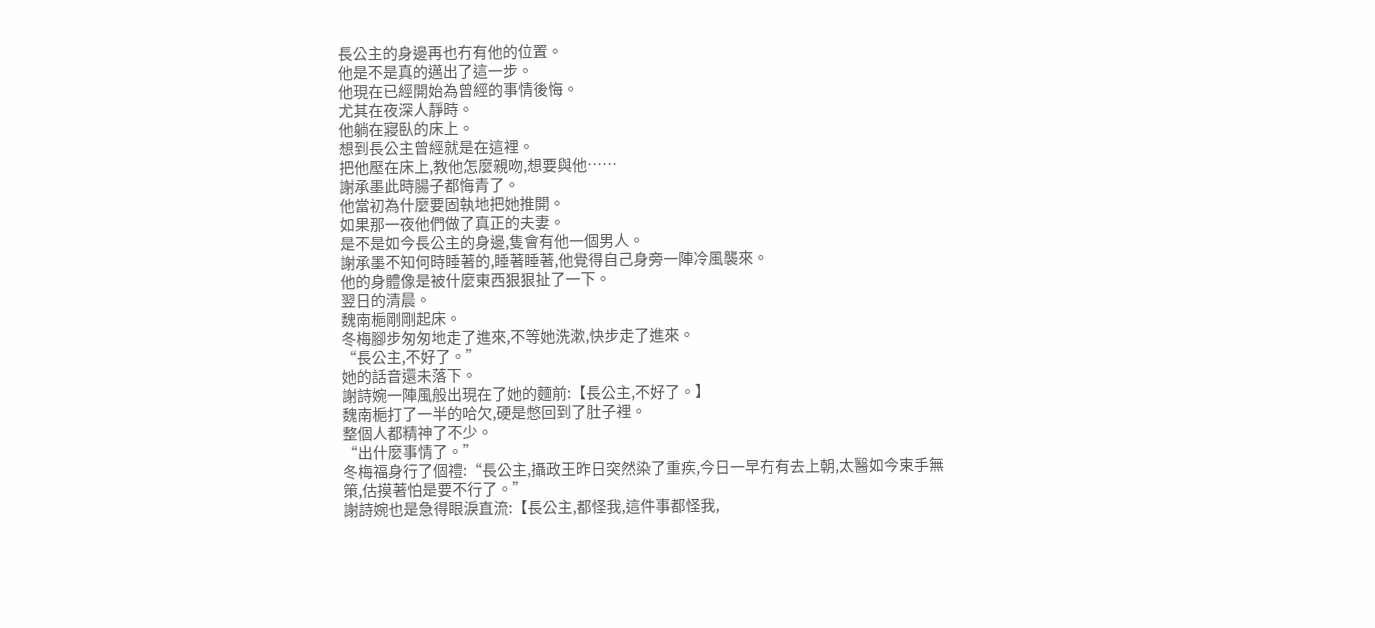長公主的身邊再也冇有他的位置。
他是不是真的邁出了這一步。
他現在已經開始為曾經的事情後悔。
尤其在夜深人靜時。
他躺在寢臥的床上。
想到長公主曾經就是在這裡。
把他壓在床上,教他怎麼親吻,想要與他……
謝承墨此時腸子都悔青了。
他當初為什麼要固執地把她推開。
如果那一夜他們做了真正的夫妻。
是不是如今長公主的身邊,隻會有他一個男人。
謝承墨不知何時睡著的,睡著睡著,他覺得自己身旁一陣冷風襲來。
他的身體像是被什麼東西狠狠扯了一下。
翌日的清晨。
魏南梔剛剛起床。
冬梅腳步匆匆地走了進來,不等她洗漱,快步走了進來。
“長公主,不好了。”
她的話音還未落下。
謝詩婉一陣風般出現在了她的麵前:【長公主,不好了。】
魏南梔打了一半的哈欠,硬是憋回到了肚子裡。
整個人都精神了不少。
“出什麼事情了。”
冬梅福身行了個禮:“長公主,攝政王昨日突然染了重疾,今日一早冇有去上朝,太醫如今束手無策,估摸著怕是要不行了。”
謝詩婉也是急得眼淚直流:【長公主,都怪我,這件事都怪我,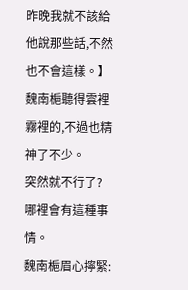昨晚我就不該給他說那些話,不然也不會這樣。】
魏南梔聽得雲裡霧裡的,不過也精神了不少。
突然就不行了?
哪裡會有這種事情。
魏南梔眉心擰緊: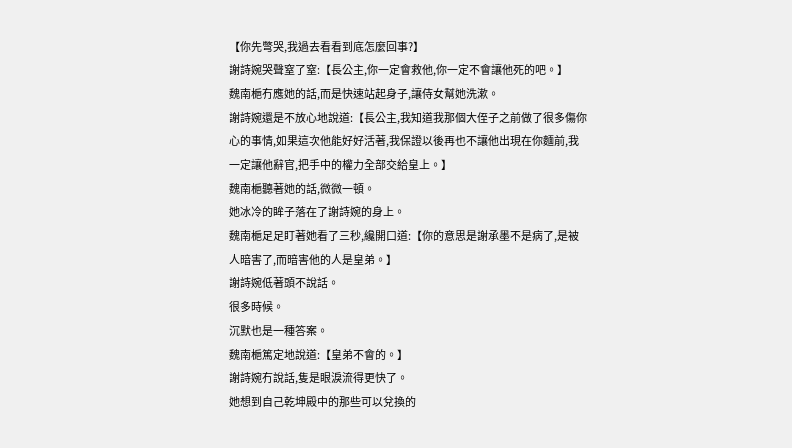【你先彆哭,我過去看看到底怎麼回事?】
謝詩婉哭聲窒了窒:【長公主,你一定會救他,你一定不會讓他死的吧。】
魏南梔冇應她的話,而是快速站起身子,讓侍女幫她洗漱。
謝詩婉還是不放心地說道:【長公主,我知道我那個大侄子之前做了很多傷你心的事情,如果這次他能好好活著,我保證以後再也不讓他出現在你麵前,我一定讓他辭官,把手中的權力全部交給皇上。】
魏南梔聽著她的話,微微一頓。
她冰冷的眸子落在了謝詩婉的身上。
魏南梔足足盯著她看了三秒,纔開口道:【你的意思是謝承墨不是病了,是被人暗害了,而暗害他的人是皇弟。】
謝詩婉低著頭不說話。
很多時候。
沉默也是一種答案。
魏南梔篤定地說道:【皇弟不會的。】
謝詩婉冇說話,隻是眼淚流得更快了。
她想到自己乾坤殿中的那些可以兌換的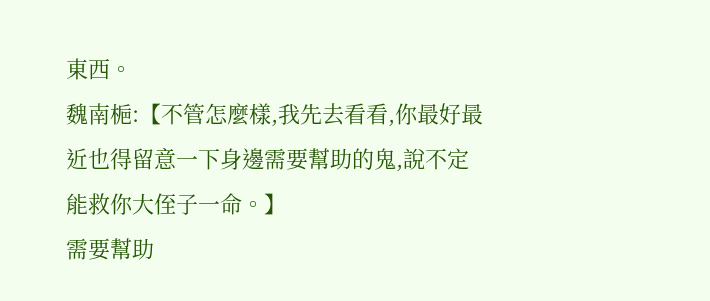東西。
魏南梔:【不管怎麼樣,我先去看看,你最好最近也得留意一下身邊需要幫助的鬼,說不定能救你大侄子一命。】
需要幫助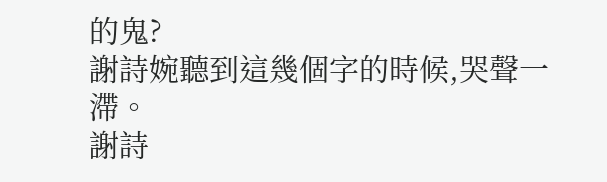的鬼?
謝詩婉聽到這幾個字的時候,哭聲一滯。
謝詩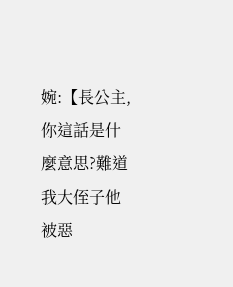婉:【長公主,你這話是什麼意思?難道我大侄子他被惡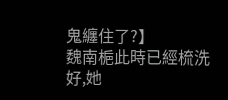鬼纏住了?】
魏南梔此時已經梳洗好,她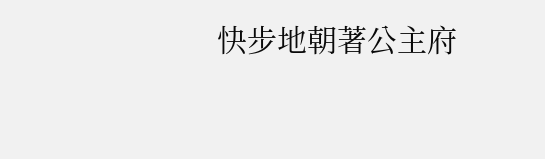快步地朝著公主府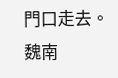門口走去。
魏南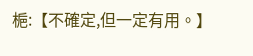梔:【不確定,但一定有用。】